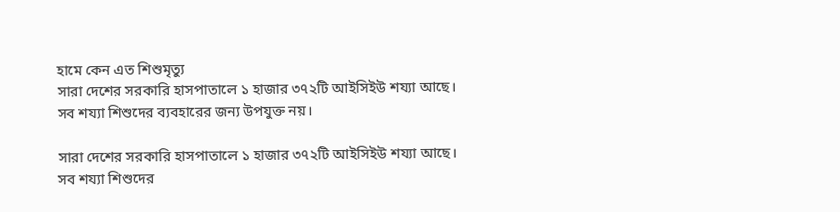হামে কেন এত শিশুমৃত্যু
সারা দেশের সরকারি হাসপাতালে ১ হাজার ৩৭২টি আইসিইউ শয্যা আছে। সব শয্যা শিশুদের ব্যবহারের জন্য উপযুক্ত নয়।

সারা দেশের সরকারি হাসপাতালে ১ হাজার ৩৭২টি আইসিইউ শয্যা আছে। সব শয্যা শিশুদের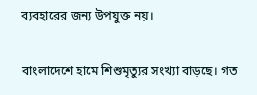ব্যবহারের জন্য উপযুক্ত নয়।

বাংলাদেশে হামে শিশুমৃত্যুর সংখ্যা বাড়ছে। গত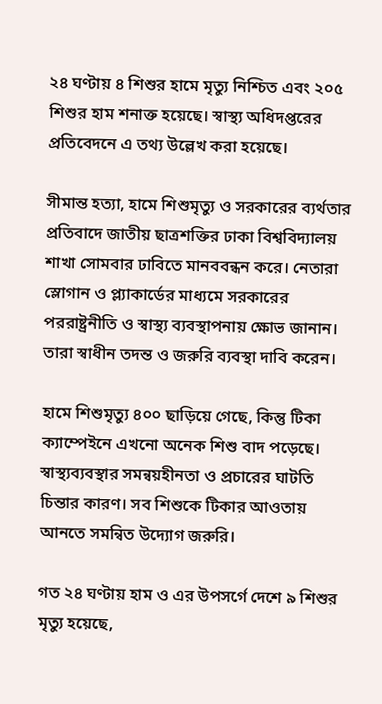২৪ ঘণ্টায় ৪ শিশুর হামে মৃত্যু নিশ্চিত এবং ২০৫ শিশুর হাম শনাক্ত হয়েছে। স্বাস্থ্য অধিদপ্তরের প্রতিবেদনে এ তথ্য উল্লেখ করা হয়েছে।

সীমান্ত হত্যা, হামে শিশুমৃত্যু ও সরকারের ব্যর্থতার প্রতিবাদে জাতীয় ছাত্রশক্তির ঢাকা বিশ্ববিদ্যালয় শাখা সোমবার ঢাবিতে মানববন্ধন করে। নেতারা স্লোগান ও প্ল্যাকার্ডের মাধ্যমে সরকারের পররাষ্ট্রনীতি ও স্বাস্থ্য ব্যবস্থাপনায় ক্ষোভ জানান। তারা স্বাধীন তদন্ত ও জরুরি ব্যবস্থা দাবি করেন।

হামে শিশুমৃত্যু ৪০০ ছাড়িয়ে গেছে, কিন্তু টিকা ক্যাম্পেইনে এখনো অনেক শিশু বাদ পড়েছে। স্বাস্থ্যব্যবস্থার সমন্বয়হীনতা ও প্রচারের ঘাটতি চিন্তার কারণ। সব শিশুকে টিকার আওতায় আনতে সমন্বিত উদ্যোগ জরুরি।

গত ২৪ ঘণ্টায় হাম ও এর উপসর্গে দেশে ৯ শিশুর মৃত্যু হয়েছে,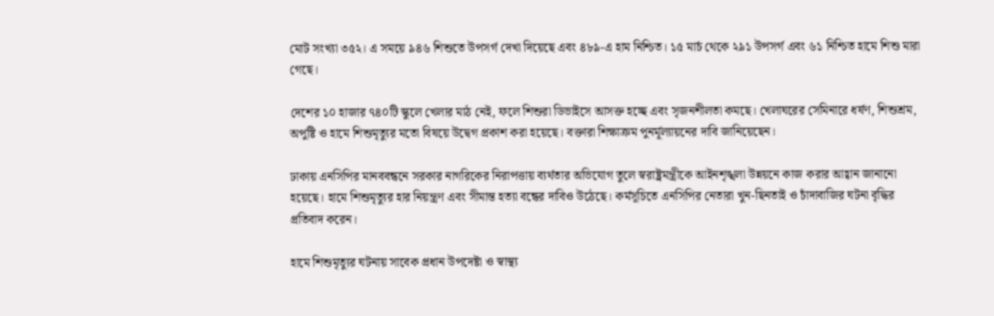মোট সংখ্যা ৩৫২। এ সময়ে ৯৪৬ শিশুতে উপসর্গ দেখা দিয়েছে এবং ৪৮৯-এ হাম নিশ্চিত। ১৫ মার্চ থেকে ২৯১ উপসর্গ এবং ৬১ নিশ্চিত হামে শিশু মারা গেছে।

দেশের ১০ হাজার ৭৪০টি স্কুলে খেলার মাঠ নেই, ফলে শিশুরা ডিভাইসে আসক্ত হচ্ছে এবং সৃজনশীলতা কমছে। খেলাঘরের সেমিনারে ধর্ষণ, শিশুশ্রম, অপুষ্টি ও হামে শিশুমৃত্যুর মতো বিষয়ে উদ্বেগ প্রকাশ করা হয়েছে। বক্তারা শিক্ষাক্রম পুনর্মূল্যায়নের দাবি জানিয়েছেন।

ঢাকায় এনসিপির মানববন্ধনে সরকার নাগরিকের নিরাপত্তায় ব্যর্থতার অভিযোগ তুলে স্বরাষ্ট্রমন্ত্রীকে আইনশৃঙ্খলা উন্নয়নে কাজ করার আহ্বান জানানো হয়েছে। হামে শিশুমৃত্যুর হার নিয়ন্ত্রণ এবং সীমান্ত হত্যা বন্ধের দাবিও উঠেছে। কর্মসূচিতে এনসিপির নেতারা খুন-ছিনতাই ও চাঁদাবাজির ঘটনা বৃদ্ধির প্রতিবাদ করেন।

হামে শিশুমৃত্যুর ঘটনায় সাবেক প্রধান উপদেষ্টা ও স্বাস্থ্য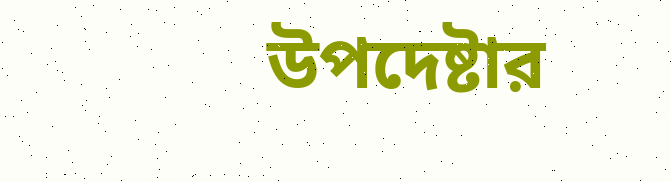উপদেষ্টার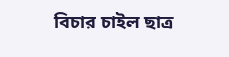বিচার চাইল ছাত্র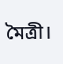মৈত্রী।